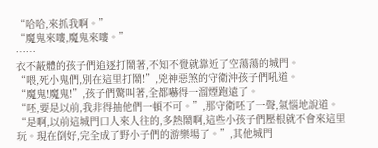“哈哈,來抓我啊。”
“魔鬼來嘍,魔鬼來嘍。”
……
衣不蔽體的孩子們追逐打鬧著,不知不覺就靠近了空蕩蕩的城門。
“喂,死小鬼們,別在這里打鬧!”,兇神惡煞的守衛沖孩子們吼道。
“魔鬼!魔鬼!”,孩子們驚叫著,全都嚇得一溜煙跑遠了。
“呸,要是以前,我非得抽他們一頓不可。”,那守衛呸了一聲,氣惱地說道。
“是啊,以前這城門口人來人往的,多熱鬧啊,這些小孩子們壓根就不會來這里玩。現在倒好,完全成了野小子們的游樂場了。”,其他城門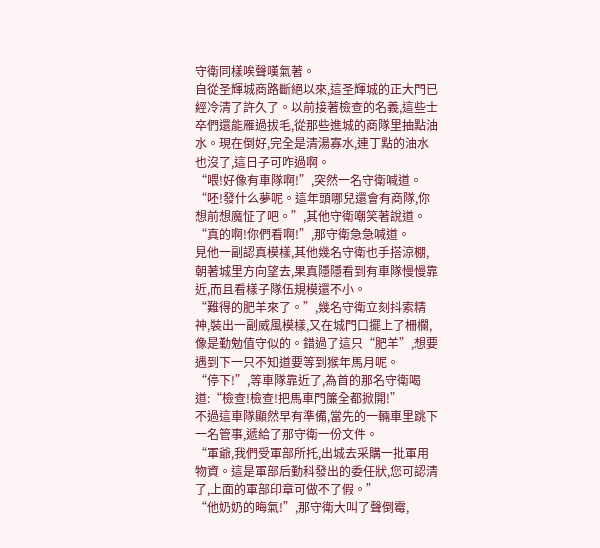守衛同樣唉聲嘆氣著。
自從圣輝城商路斷絕以來,這圣輝城的正大門已經冷清了許久了。以前接著檢查的名義,這些士卒們還能雁過拔毛,從那些進城的商隊里抽點油水。現在倒好,完全是清湯寡水,連丁點的油水也沒了,這日子可咋過啊。
“喂!好像有車隊啊!”,突然一名守衛喊道。
“呸!發什么夢呢。這年頭哪兒還會有商隊,你想前想魔怔了吧。”,其他守衛嘲笑著說道。
“真的啊!你們看啊!”,那守衛急急喊道。
見他一副認真模樣,其他幾名守衛也手搭涼棚,朝著城里方向望去,果真隱隱看到有車隊慢慢靠近,而且看樣子隊伍規模還不小。
“難得的肥羊來了。”,幾名守衛立刻抖索精神,裝出一副威風模樣,又在城門口擺上了柵欄,像是勤勉值守似的。錯過了這只“肥羊”,想要遇到下一只不知道要等到猴年馬月呢。
“停下!”,等車隊靠近了,為首的那名守衛喝道:“檢查!檢查!把馬車門簾全都掀開!”
不過這車隊顯然早有準備,當先的一輛車里跳下一名管事,遞給了那守衛一份文件。
“軍爺,我們受軍部所托,出城去采購一批軍用物資。這是軍部后勤科發出的委任狀,您可認清了,上面的軍部印章可做不了假。”
“他奶奶的晦氣!”,那守衛大叫了聲倒霉,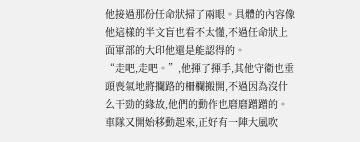他接過那份任命狀掃了兩眼。具體的內容像他這樣的半文盲也看不太懂,不過任命狀上面軍部的大印他還是能認得的。
“走吧,走吧。”,他揮了揮手,其他守衛也垂頭喪氣地將攔路的柵欄搬開,不過因為沒什么干勁的緣故,他們的動作也磨磨蹭蹭的。
車隊又開始移動起來,正好有一陣大風吹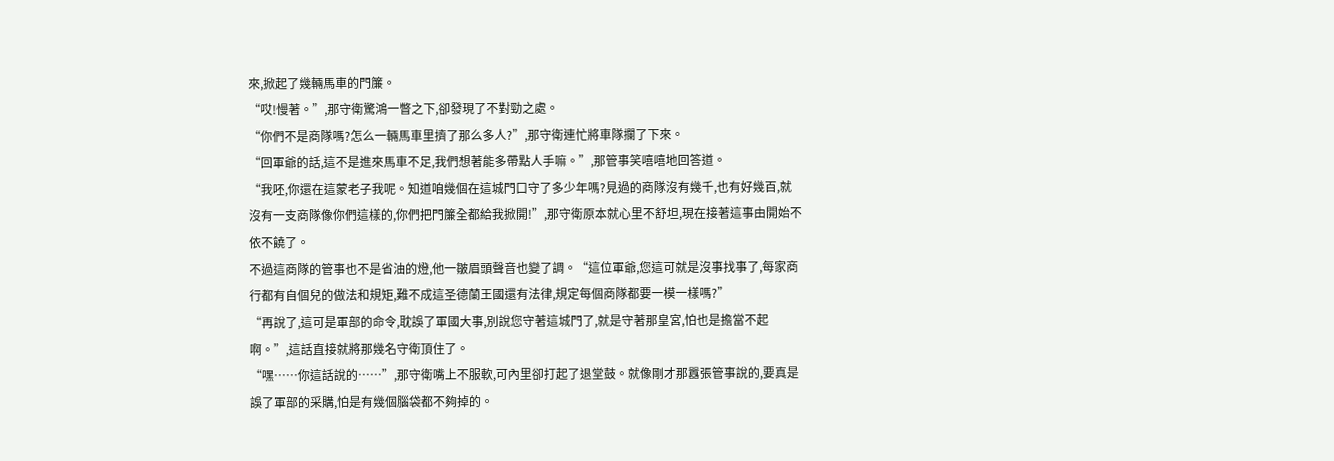來,掀起了幾輛馬車的門簾。
“哎!慢著。”,那守衛驚鴻一瞥之下,卻發現了不對勁之處。
“你們不是商隊嗎?怎么一輛馬車里擠了那么多人?”,那守衛連忙將車隊攔了下來。
“回軍爺的話,這不是進來馬車不足,我們想著能多帶點人手嘛。”,那管事笑嘻嘻地回答道。
“我呸,你還在這蒙老子我呢。知道咱幾個在這城門口守了多少年嗎?見過的商隊沒有幾千,也有好幾百,就沒有一支商隊像你們這樣的,你們把門簾全都給我掀開!”,那守衛原本就心里不舒坦,現在接著這事由開始不依不饒了。
不過這商隊的管事也不是省油的燈,他一皺眉頭聲音也變了調。“這位軍爺,您這可就是沒事找事了,每家商行都有自個兒的做法和規矩,難不成這圣德蘭王國還有法律,規定每個商隊都要一模一樣嗎?”
“再說了,這可是軍部的命令,耽誤了軍國大事,別說您守著這城門了,就是守著那皇宮,怕也是擔當不起啊。”,這話直接就將那幾名守衛頂住了。
“嘿……你這話說的……”,那守衛嘴上不服軟,可內里卻打起了退堂鼓。就像剛才那囂張管事說的,要真是誤了軍部的采購,怕是有幾個腦袋都不夠掉的。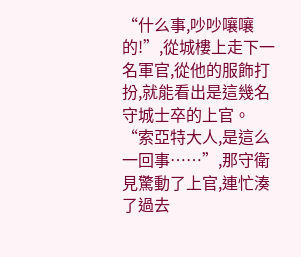“什么事,吵吵嚷嚷的!”,從城樓上走下一名軍官,從他的服飾打扮,就能看出是這幾名守城士卒的上官。
“索亞特大人,是這么一回事……”,那守衛見驚動了上官,連忙湊了過去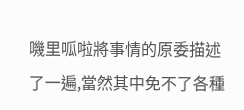嘰里呱啦將事情的原委描述了一遍,當然其中免不了各種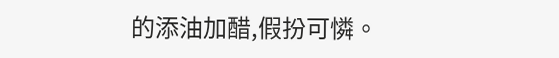的添油加醋,假扮可憐。